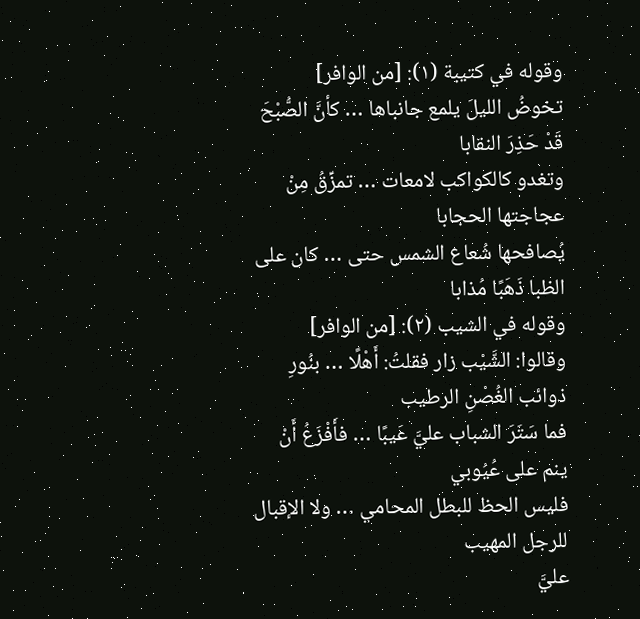وقوله في كتيبة (١): [من الوافر]
تخوضُ الليلَ يلمع جانباها … كأنَّ الصُّبْحَ قَدْ حَذِرَ النقابا
وتغدو كالكواكب لامعات … تمزِّقُ مِنْ عجاجتها الحجابا
يُصافحها شُعاع الشمس حتى … كان على الظبا ذَهَبًا مُذابا
وقوله في الشيب (٢): [من الوافر]
وقالوا: الشَّيْب زار فقلتُ: أَهْلًا … بنُورِ ذوائب الغُصْنِ الرطيب
فما سَتَرَ الشباب عليَّ عَيبًا … فأَفْزَعُ أَنْ ينم على عُيُوبي
فليس الحظ للبطل المحامي … ولا الإقبال للرجل المهيب
عليَّ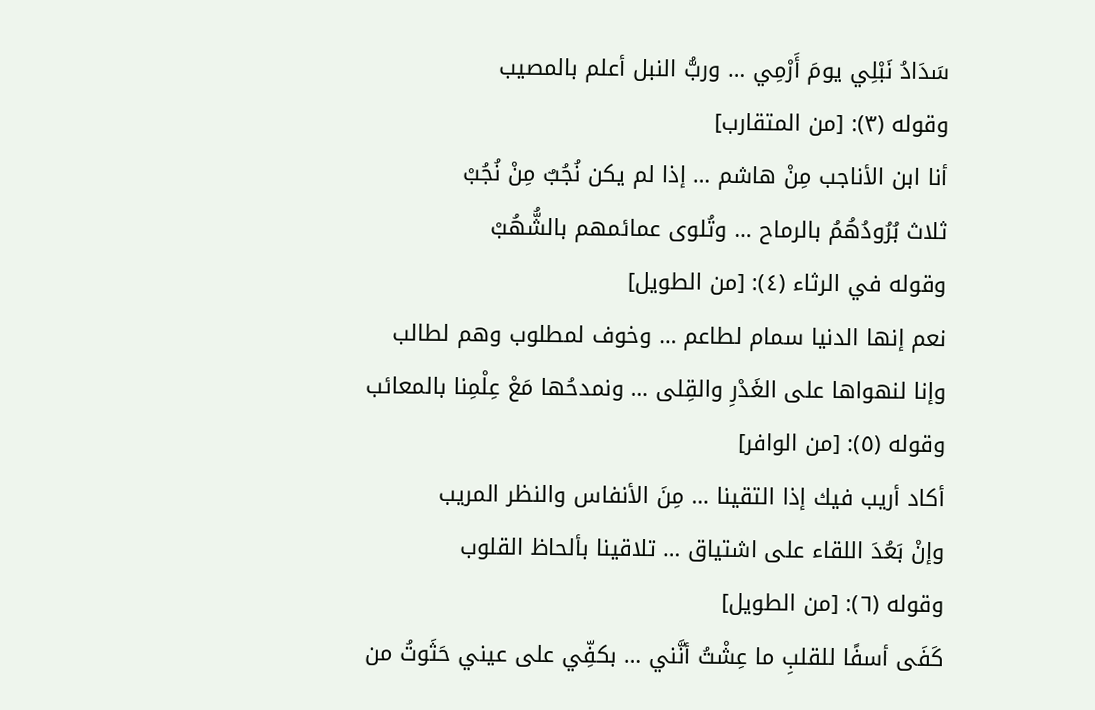سَدَادُ نَبْلِي يومَ أَرْمِي … وربُّ النبل أعلم بالمصيب
وقوله (٣): [من المتقارب]
أنا ابن الأناجب مِنْ هاشم … إذا لم يكن نُجُبٌ مِنْ نُجُبْ
ثلاث بُرُودُهُمُ بالرماح … وتُلوى عمائمهم بالشُّهُبْ
وقوله في الرثاء (٤): [من الطويل]
نعم إنها الدنيا سمام لطاعم … وخوف لمطلوب وهم لطالب
وإنا لنهواها على الغَدْرِ والقِلى … ونمدحُها مَعْ عِلْمِنا بالمعائب
وقوله (٥): [من الوافر]
أكاد أريب فيك إذا التقينا … مِنَ الأنفاس والنظر المريب
وإنْ بَعُدَ اللقاء على اشتياق … تلاقينا بألحاظ القلوب
وقوله (٦): [من الطويل]
كَفَى أسفًا للقلبِ ما عِشْتُ أنَّني … بكفِّي على عيني حَثَوتُ من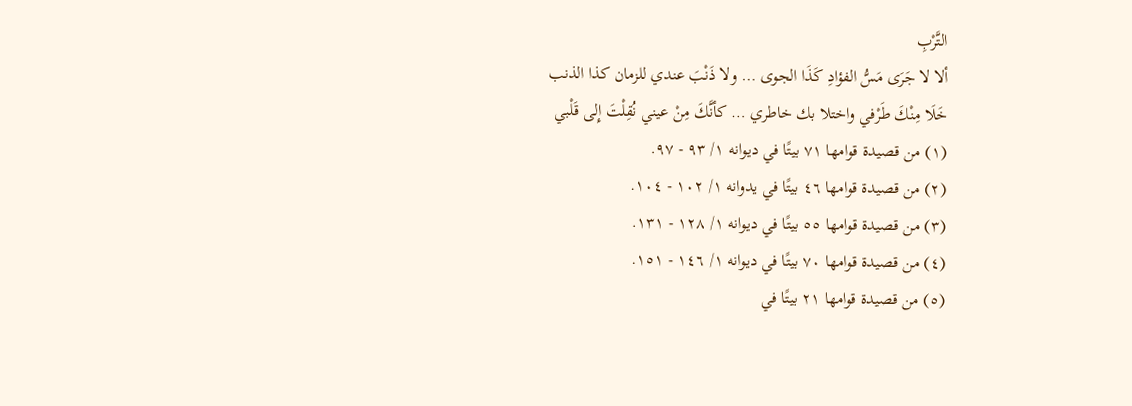التَّرْبِ
ألا لا جَرَى مَسُّ الفؤادِ كَذَا الجوى … ولا ذَنْبَ عندي للزمان كذا الذنب
خَلَا مِنْكَ طَرْفي واختلا بك خاطري … كأنَّكَ مِنْ عيني نُقِلْتَ إِلى قَلْبي
(١) من قصيدة قوامها ٧١ بيتًا في ديوانه ١/ ٩٣ - ٩٧.
(٢) من قصيدة قوامها ٤٦ بيتًا في يدوانه ١/ ١٠٢ - ١٠٤.
(٣) من قصيدة قوامها ٥٥ بيتًا في ديوانه ١/ ١٢٨ - ١٣١.
(٤) من قصيدة قوامها ٧٠ بيتًا في ديوانه ١/ ١٤٦ - ١٥١.
(٥) من قصيدة قوامها ٢١ بيتًا في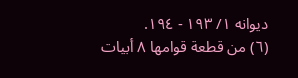ديوانه ١/ ١٩٣ - ١٩٤.
(٦) من قطعة قوامها ٨ أبيات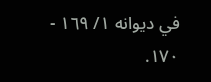في ديوانه ١/ ١٦٩ - ١٧٠.